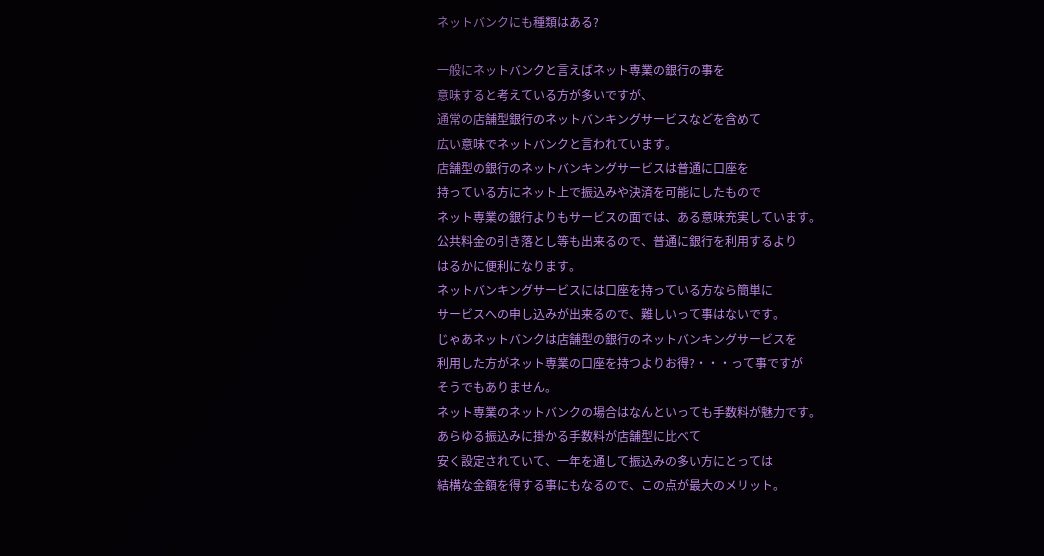ネットバンクにも種類はある?

一般にネットバンクと言えばネット専業の銀行の事を
意味すると考えている方が多いですが、
通常の店舗型銀行のネットバンキングサービスなどを含めて
広い意味でネットバンクと言われています。
店舗型の銀行のネットバンキングサービスは普通に口座を
持っている方にネット上で振込みや決済を可能にしたもので
ネット専業の銀行よりもサービスの面では、ある意味充実しています。
公共料金の引き落とし等も出来るので、普通に銀行を利用するより
はるかに便利になります。
ネットバンキングサービスには口座を持っている方なら簡単に
サービスへの申し込みが出来るので、難しいって事はないです。
じゃあネットバンクは店舗型の銀行のネットバンキングサービスを
利用した方がネット専業の口座を持つよりお得?・・・って事ですが
そうでもありません。
ネット専業のネットバンクの場合はなんといっても手数料が魅力です。
あらゆる振込みに掛かる手数料が店舗型に比べて
安く設定されていて、一年を通して振込みの多い方にとっては
結構な金額を得する事にもなるので、この点が最大のメリット。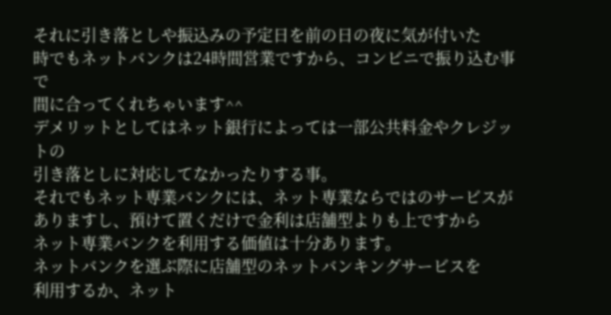それに引き落としや振込みの予定日を前の日の夜に気が付いた
時でもネットバンクは24時間営業ですから、コンビニで振り込む事で
間に合ってくれちゃいます^^
デメリットとしてはネット銀行によっては一部公共料金やクレジットの
引き落としに対応してなかったりする事。
それでもネット専業バンクには、ネット専業ならではのサービスが
ありますし、預けて置くだけで金利は店舗型よりも上ですから
ネット専業バンクを利用する価値は十分あります。
ネットバンクを選ぶ際に店舗型のネットバンキングサービスを
利用するか、ネット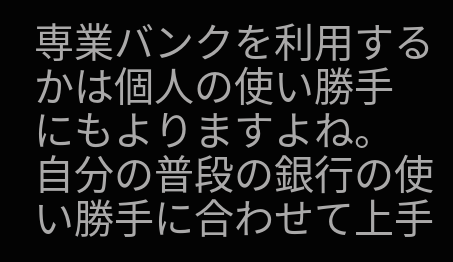専業バンクを利用するかは個人の使い勝手
にもよりますよね。
自分の普段の銀行の使い勝手に合わせて上手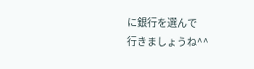に銀行を選んで
行きましょうね^^